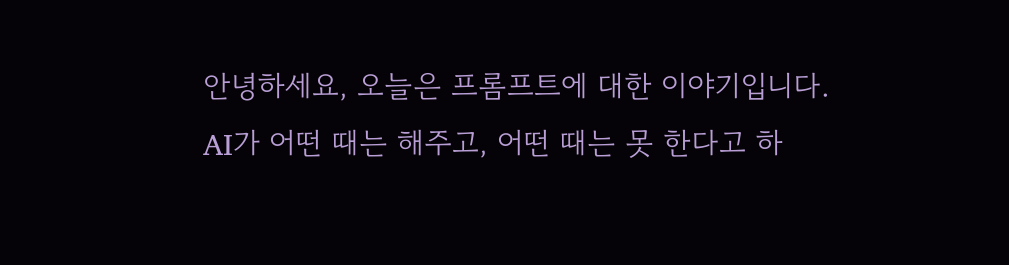안녕하세요, 오늘은 프롬프트에 대한 이야기입니다.
AI가 어떤 때는 해주고, 어떤 때는 못 한다고 하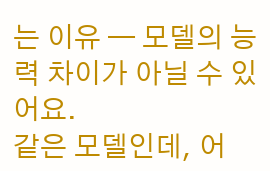는 이유 — 모델의 능력 차이가 아닐 수 있어요.
같은 모델인데, 어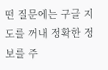떤 질문에는 구글 지도를 꺼내 정확한 정보를 주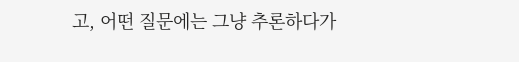고, 어떤 질문에는 그냥 추론하다가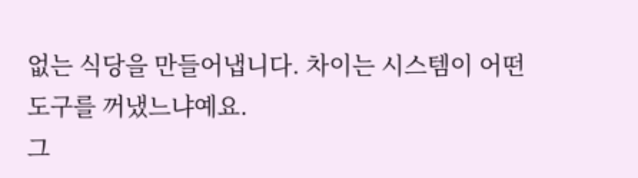없는 식당을 만들어냅니다. 차이는 시스템이 어떤 도구를 꺼냈느냐예요.
그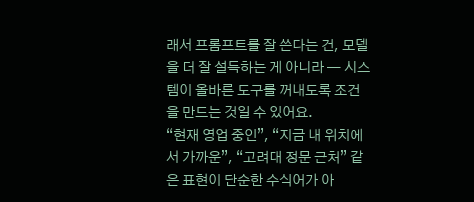래서 프롬프트를 잘 쓴다는 건, 모델을 더 잘 설득하는 게 아니라 — 시스템이 올바른 도구를 꺼내도록 조건을 만드는 것일 수 있어요.
“현재 영업 중인”, “지금 내 위치에서 가까운”, “고려대 정문 근처” 같은 표현이 단순한 수식어가 아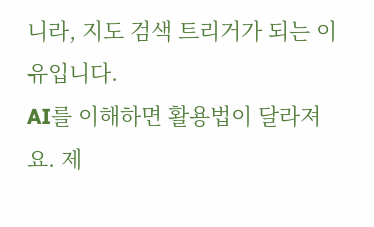니라, 지도 검색 트리거가 되는 이유입니다.
AI를 이해하면 활용법이 달라져요. 제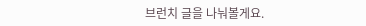브런치 글을 나눠볼게요.